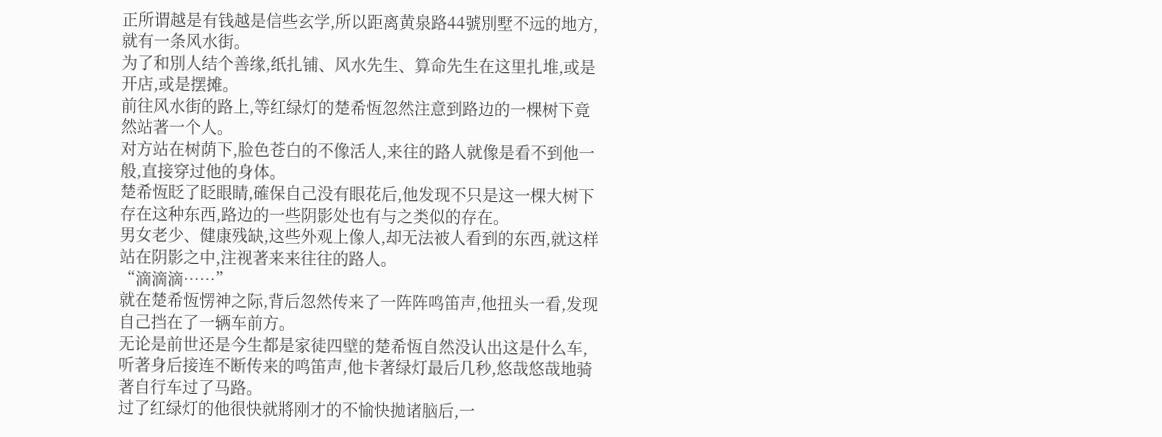正所谓越是有钱越是信些玄学,所以距离黄泉路44號別墅不远的地方,就有一条风水街。
为了和別人结个善缘,纸扎铺、风水先生、算命先生在这里扎堆,或是开店,或是摆摊。
前往风水街的路上,等红绿灯的楚希恆忽然注意到路边的一棵树下竟然站著一个人。
对方站在树荫下,脸色苍白的不像活人,来往的路人就像是看不到他一般,直接穿过他的身体。
楚希恆眨了眨眼睛,確保自己没有眼花后,他发现不只是这一棵大树下存在这种东西,路边的一些阴影处也有与之类似的存在。
男女老少、健康残缺,这些外观上像人,却无法被人看到的东西,就这样站在阴影之中,注视著来来往往的路人。
“滴滴滴……”
就在楚希恆愣神之际,背后忽然传来了一阵阵鸣笛声,他扭头一看,发现自己挡在了一辆车前方。
无论是前世还是今生都是家徒四壁的楚希恆自然没认出这是什么车,听著身后接连不断传来的鸣笛声,他卡著绿灯最后几秒,悠哉悠哉地骑著自行车过了马路。
过了红绿灯的他很快就將刚才的不愉快拋诸脑后,一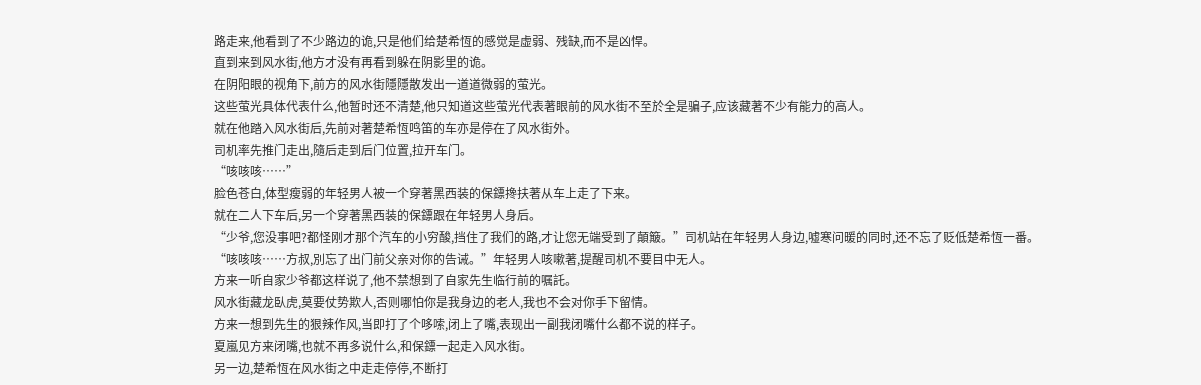路走来,他看到了不少路边的诡,只是他们给楚希恆的感觉是虚弱、残缺,而不是凶悍。
直到来到风水街,他方才没有再看到躲在阴影里的诡。
在阴阳眼的视角下,前方的风水街隱隱散发出一道道微弱的萤光。
这些萤光具体代表什么,他暂时还不清楚,他只知道这些萤光代表著眼前的风水街不至於全是骗子,应该藏著不少有能力的高人。
就在他踏入风水街后,先前对著楚希恆鸣笛的车亦是停在了风水街外。
司机率先推门走出,隨后走到后门位置,拉开车门。
“咳咳咳……”
脸色苍白,体型瘦弱的年轻男人被一个穿著黑西装的保鏢搀扶著从车上走了下来。
就在二人下车后,另一个穿著黑西装的保鏢跟在年轻男人身后。
“少爷,您没事吧?都怪刚才那个汽车的小穷酸,挡住了我们的路,才让您无端受到了顛簸。”司机站在年轻男人身边,嘘寒问暖的同时,还不忘了贬低楚希恆一番。
“咳咳咳……方叔,別忘了出门前父亲对你的告诫。”年轻男人咳嗽著,提醒司机不要目中无人。
方来一听自家少爷都这样说了,他不禁想到了自家先生临行前的嘱託。
风水街藏龙臥虎,莫要仗势欺人,否则哪怕你是我身边的老人,我也不会对你手下留情。
方来一想到先生的狠辣作风,当即打了个哆嗦,闭上了嘴,表现出一副我闭嘴什么都不说的样子。
夏嵐见方来闭嘴,也就不再多说什么,和保鏢一起走入风水街。
另一边,楚希恆在风水街之中走走停停,不断打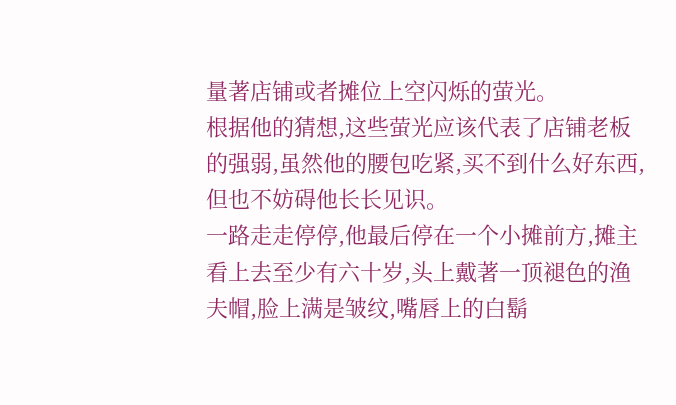量著店铺或者摊位上空闪烁的萤光。
根据他的猜想,这些萤光应该代表了店铺老板的强弱,虽然他的腰包吃紧,买不到什么好东西,但也不妨碍他长长见识。
一路走走停停,他最后停在一个小摊前方,摊主看上去至少有六十岁,头上戴著一顶褪色的渔夫帽,脸上满是皱纹,嘴唇上的白鬍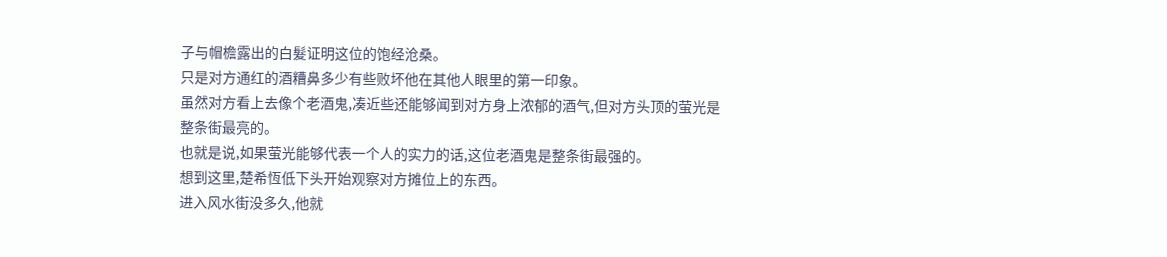子与帽檐露出的白髮证明这位的饱经沧桑。
只是对方通红的酒糟鼻多少有些败坏他在其他人眼里的第一印象。
虽然对方看上去像个老酒鬼,凑近些还能够闻到对方身上浓郁的酒气,但对方头顶的萤光是整条街最亮的。
也就是说,如果萤光能够代表一个人的实力的话,这位老酒鬼是整条街最强的。
想到这里,楚希恆低下头开始观察对方摊位上的东西。
进入风水街没多久,他就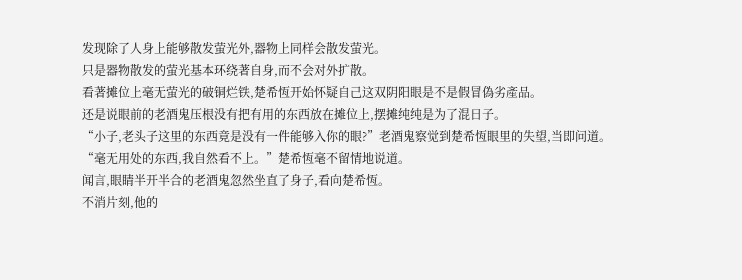发现除了人身上能够散发萤光外,器物上同样会散发萤光。
只是器物散发的萤光基本环绕著自身,而不会对外扩散。
看著摊位上毫无萤光的破铜烂铁,楚希恆开始怀疑自己这双阴阳眼是不是假冒偽劣產品。
还是说眼前的老酒鬼压根没有把有用的东西放在摊位上,摆摊纯纯是为了混日子。
“小子,老头子这里的东西竟是没有一件能够入你的眼?”老酒鬼察觉到楚希恆眼里的失望,当即问道。
“毫无用处的东西,我自然看不上。”楚希恆毫不留情地说道。
闻言,眼睛半开半合的老酒鬼忽然坐直了身子,看向楚希恆。
不消片刻,他的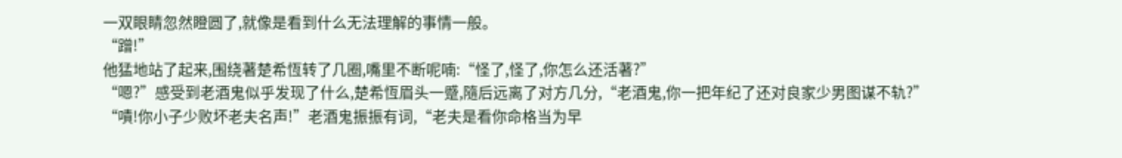一双眼睛忽然瞪圆了,就像是看到什么无法理解的事情一般。
“蹭!”
他猛地站了起来,围绕著楚希恆转了几圈,嘴里不断呢喃:“怪了,怪了,你怎么还活著?”
“嗯?”感受到老酒鬼似乎发现了什么,楚希恆眉头一蹙,隨后远离了对方几分,“老酒鬼,你一把年纪了还对良家少男图谋不轨?”
“嘖!你小子少败坏老夫名声!”老酒鬼振振有词,“老夫是看你命格当为早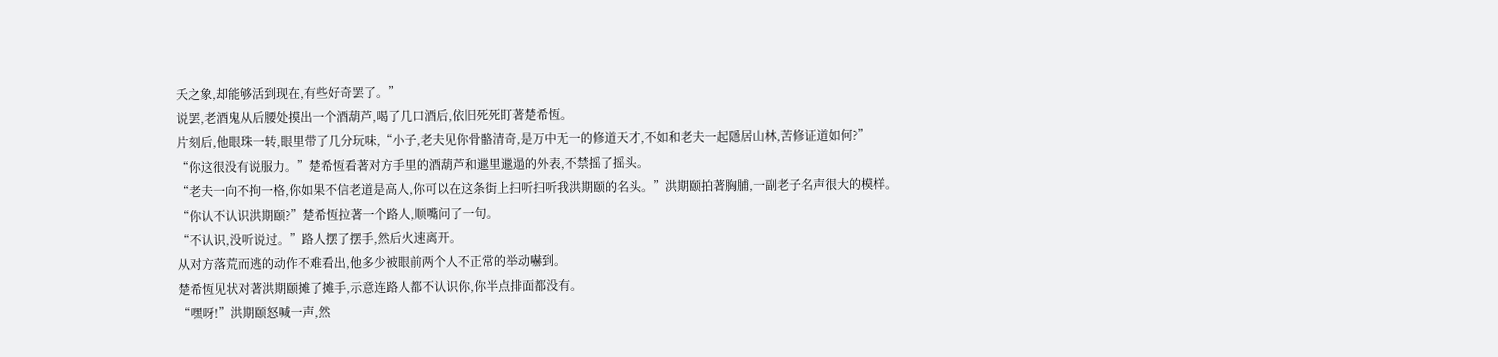夭之象,却能够活到现在,有些好奇罢了。”
说罢,老酒鬼从后腰处摸出一个酒葫芦,喝了几口酒后,依旧死死盯著楚希恆。
片刻后,他眼珠一转,眼里带了几分玩味,“小子,老夫见你骨骼清奇,是万中无一的修道天才,不如和老夫一起隱居山林,苦修证道如何?”
“你这很没有说服力。”楚希恆看著对方手里的酒葫芦和邋里邋遢的外表,不禁摇了摇头。
“老夫一向不拘一格,你如果不信老道是高人,你可以在这条街上扫听扫听我洪期颐的名头。”洪期颐拍著胸脯,一副老子名声很大的模样。
“你认不认识洪期颐?”楚希恆拉著一个路人,顺嘴问了一句。
“不认识,没听说过。”路人摆了摆手,然后火速离开。
从对方落荒而逃的动作不难看出,他多少被眼前两个人不正常的举动嚇到。
楚希恆见状对著洪期颐摊了摊手,示意连路人都不认识你,你半点排面都没有。
“嘿呀!”洪期颐怒喊一声,然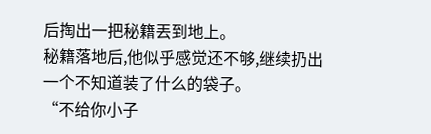后掏出一把秘籍丟到地上。
秘籍落地后,他似乎感觉还不够,继续扔出一个不知道装了什么的袋子。
“不给你小子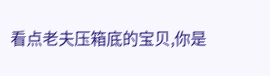看点老夫压箱底的宝贝,你是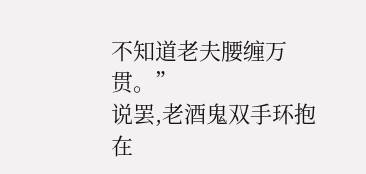不知道老夫腰缠万贯。”
说罢,老酒鬼双手环抱在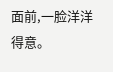面前,一脸洋洋得意。